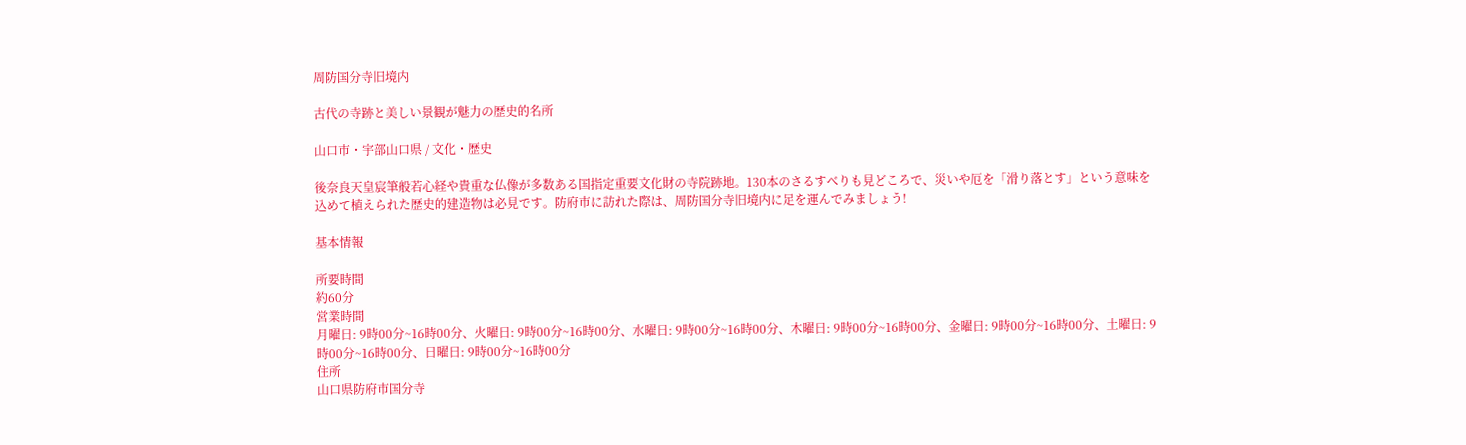周防国分寺旧境内

古代の寺跡と美しい景観が魅力の歴史的名所

山口市・宇部山口県 / 文化・歴史

後奈良天皇宸筆般若心経や貴重な仏像が多数ある国指定重要文化財の寺院跡地。130本のさるすべりも見どころで、災いや厄を「滑り落とす」という意味を込めて植えられた歴史的建造物は必見です。防府市に訪れた際は、周防国分寺旧境内に足を運んでみましょう!

基本情報

所要時間
約60分
営業時間
月曜日: 9時00分~16時00分、火曜日: 9時00分~16時00分、水曜日: 9時00分~16時00分、木曜日: 9時00分~16時00分、金曜日: 9時00分~16時00分、土曜日: 9時00分~16時00分、日曜日: 9時00分~16時00分
住所
山口県防府市国分寺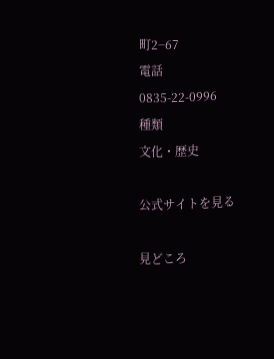町2−67
電話
0835-22-0996
種類
文化・歴史

公式サイトを見る

見どころ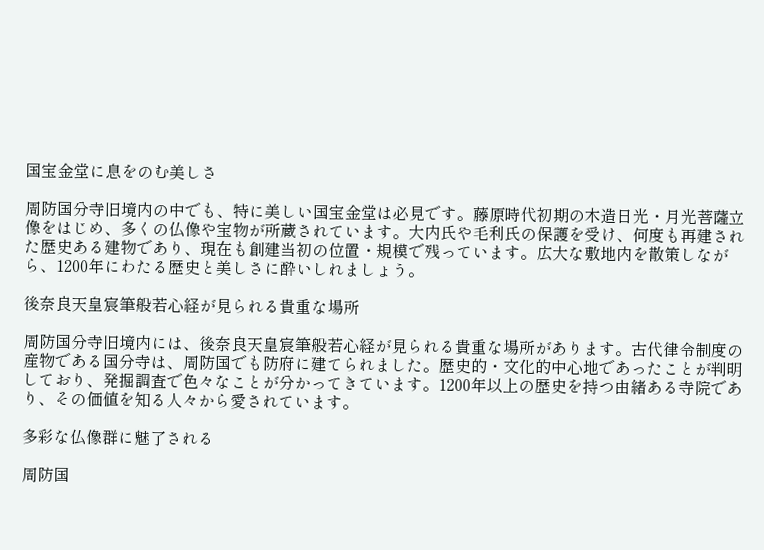国宝金堂に息をのむ美しさ

周防国分寺旧境内の中でも、特に美しい国宝金堂は必見です。藤原時代初期の木造日光・月光菩薩立像をはじめ、多くの仏像や宝物が所蔵されています。大内氏や毛利氏の保護を受け、何度も再建された歴史ある建物であり、現在も創建当初の位置・規模で残っています。広大な敷地内を散策しながら、1200年にわたる歴史と美しさに酔いしれましょう。

後奈良天皇宸筆般若心経が見られる貴重な場所

周防国分寺旧境内には、後奈良天皇宸筆般若心経が見られる貴重な場所があります。古代律令制度の産物である国分寺は、周防国でも防府に建てられました。歴史的・文化的中心地であったことが判明しており、発掘調査で色々なことが分かってきています。1200年以上の歴史を持つ由緒ある寺院であり、その価値を知る人々から愛されています。

多彩な仏像群に魅了される

周防国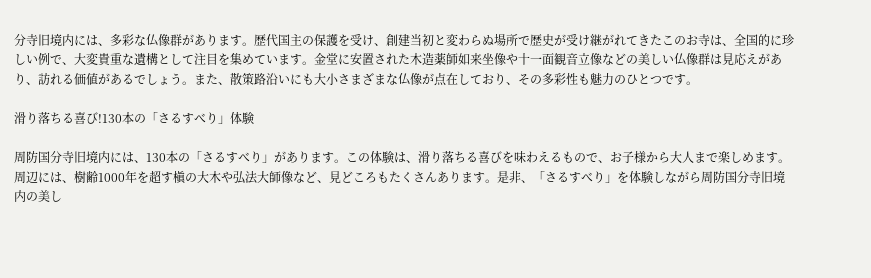分寺旧境内には、多彩な仏像群があります。歴代国主の保護を受け、創建当初と変わらぬ場所で歴史が受け継がれてきたこのお寺は、全国的に珍しい例で、大変貴重な遺構として注目を集めています。金堂に安置された木造薬師如来坐像や十一面観音立像などの美しい仏像群は見応えがあり、訪れる価値があるでしょう。また、散策路沿いにも大小さまざまな仏像が点在しており、その多彩性も魅力のひとつです。

滑り落ちる喜び!130本の「さるすべり」体験

周防国分寺旧境内には、130本の「さるすべり」があります。この体験は、滑り落ちる喜びを味わえるもので、お子様から大人まで楽しめます。周辺には、樹齢1000年を超す槇の大木や弘法大師像など、見どころもたくさんあります。是非、「さるすべり」を体験しながら周防国分寺旧境内の美し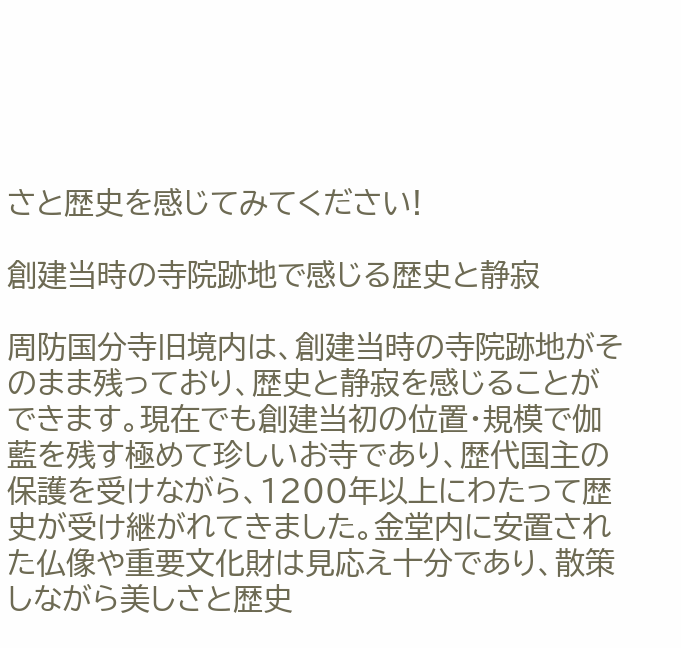さと歴史を感じてみてください!

創建当時の寺院跡地で感じる歴史と静寂

周防国分寺旧境内は、創建当時の寺院跡地がそのまま残っており、歴史と静寂を感じることができます。現在でも創建当初の位置・規模で伽藍を残す極めて珍しいお寺であり、歴代国主の保護を受けながら、1200年以上にわたって歴史が受け継がれてきました。金堂内に安置された仏像や重要文化財は見応え十分であり、散策しながら美しさと歴史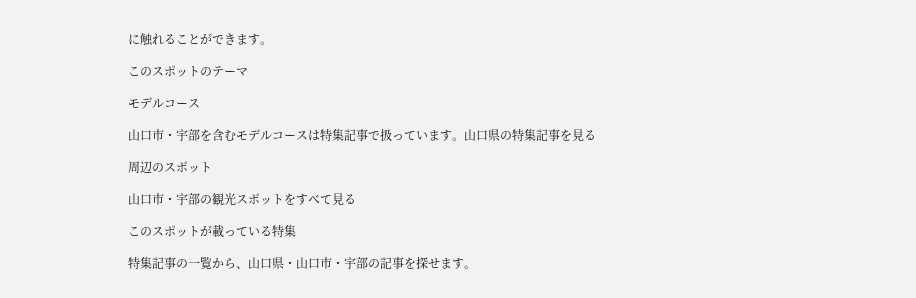に触れることができます。

このスポットのテーマ

モデルコース

山口市・宇部を含むモデルコースは特集記事で扱っています。山口県の特集記事を見る

周辺のスポット

山口市・宇部の観光スポットをすべて見る

このスポットが載っている特集

特集記事の一覧から、山口県・山口市・宇部の記事を探せます。